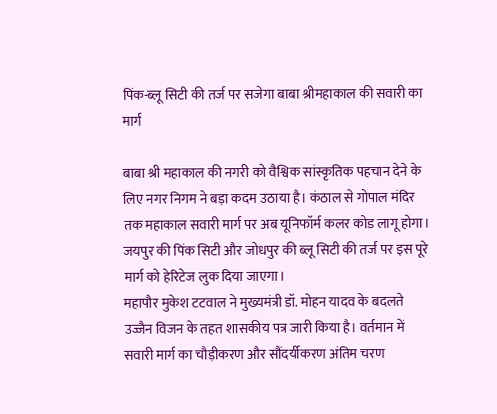पिंक-ब्लू सिटी की तर्ज पर सजेगा बाबा श्रीमहाकाल की सवारी का मार्ग

बाबा श्री महाकाल की नगरी को वैश्विक सांस्कृतिक पहचान देने के लिए नगर निगम ने बड़ा कदम उठाया है। कंठाल से गोपाल मंदिर तक महाकाल सवारी मार्ग पर अब यूनिफॉर्म कलर कोड लागू होगा। जयपुर की पिंक सिटी और जोधपुर की ब्लू सिटी की तर्ज पर इस पूरे मार्ग को हेरिटेज लुक दिया जाएगा।
महापौर मुकेश टटवाल ने मुख्यमंत्री डॉ. मोहन यादव के बदलते उज्जैन विजन के तहत शासकीय पत्र जारी किया है। वर्तमान में सवारी मार्ग का चौड़ीकरण और सौंदर्यीकरण अंतिम चरण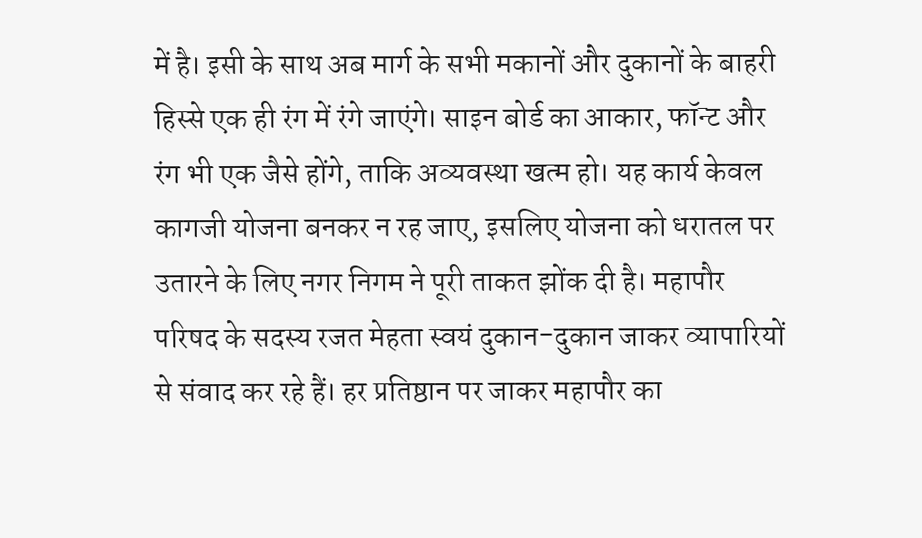में है। इसी के साथ अब मार्ग के सभी मकानों और दुकानों के बाहरी हिस्से एक ही रंग में रंगे जाएंगे। साइन बोर्ड का आकार, फॉन्ट और रंग भी एक जैसे होंगे, ताकि अव्यवस्था खत्म हो। यह कार्य केवल कागजी योजना बनकर न रह जाए, इसलिए योजना को धरातल पर उतारने के लिए नगर निगम ने पूरी ताकत झोंक दी है। महापौर परिषद के सदस्य रजत मेहता स्वयं दुकान-दुकान जाकर व्यापारियों से संवाद कर रहे हैं। हर प्रतिष्ठान पर जाकर महापौर का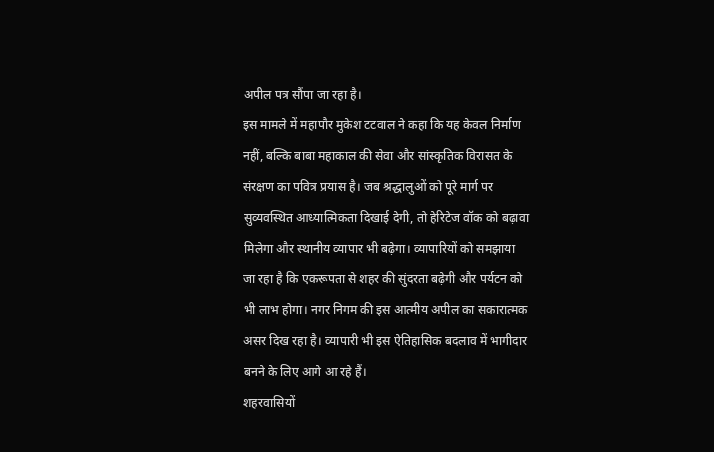अपील पत्र सौंपा जा रहा है।
इस मामले में महापौर मुकेश टटवाल ने कहा कि यह केवल निर्माण नहीं, बल्कि बाबा महाकाल की सेवा और सांस्कृतिक विरासत के संरक्षण का पवित्र प्रयास है। जब श्रद्धालुओं को पूरे मार्ग पर सुव्यवस्थित आध्यात्मिकता दिखाई देगी, तो हेरिटेज वॉक को बढ़ावा मिलेगा और स्थानीय व्यापार भी बढ़ेगा। व्यापारियों को समझाया जा रहा है कि एकरूपता से शहर की सुंदरता बढ़ेगी और पर्यटन को भी लाभ होगा। नगर निगम की इस आत्मीय अपील का सकारात्मक असर दिख रहा है। व्यापारी भी इस ऐतिहासिक बदलाव में भागीदार बनने के लिए आगे आ रहे हैं।
शहरवासियों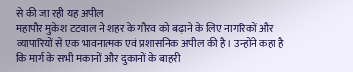से की जा रही यह अपील
महापौर मुकेश टटवाल ने शहर के गौरव को बढ़ाने के लिए नागरिकों और व्यापारियों से एक भावनात्मक एवं प्रशासनिक अपील की है। उन्होंने कहा है कि मार्ग के सभी मकानों और दुकानों के बाहरी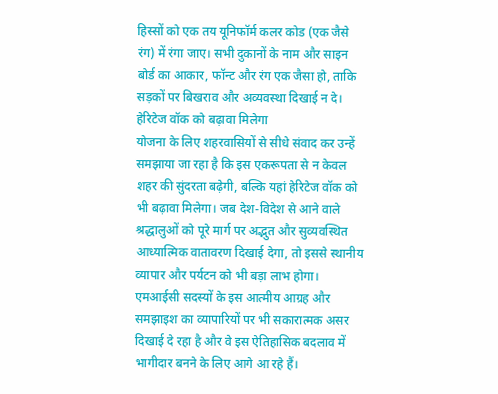हिस्सों को एक तय यूनिफॉर्म कलर कोड (एक जैसे रंग) में रंगा जाए। सभी दुकानों के नाम और साइन बोर्ड का आकार, फॉन्ट और रंग एक जैसा हो, ताकि सड़कों पर बिखराव और अव्यवस्था दिखाई न दे।
हेरिटेज वॉक को बढ़ावा मिलेगा
योजना के लिए शहरवासियों से सीधे संवाद कर उन्हें समझाया जा रहा है कि इस एकरूपता से न केवल शहर की सुंदरता बढ़ेगी, बल्कि यहां हेरिटेज वॉक को भी बढ़ावा मिलेगा। जब देश-विदेश से आने वाले श्रद्धालुओं को पूरे मार्ग पर अद्भुत और सुव्यवस्थित आध्यात्मिक वातावरण दिखाई देगा, तो इससे स्थानीय व्यापार और पर्यटन को भी बड़ा लाभ होगा। एमआईसी सदस्यों के इस आत्मीय आग्रह और समझाइश का व्यापारियों पर भी सकारात्मक असर दिखाई दे रहा है और वे इस ऐतिहासिक बदलाव में भागीदार बनने के लिए आगे आ रहे हैं।